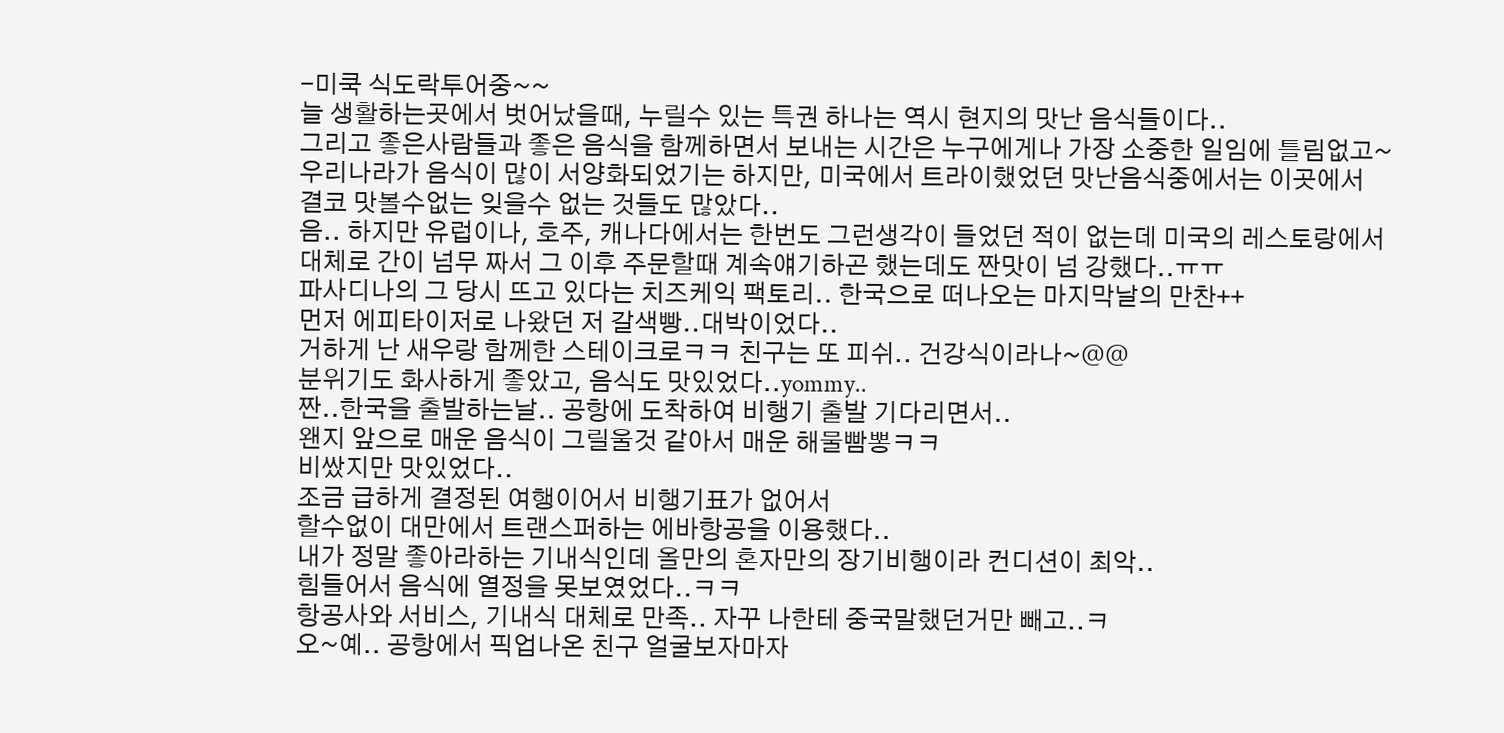-미쿡 식도락투어중~~
늘 생활하는곳에서 벗어났을때, 누릴수 있는 특권 하나는 역시 현지의 맛난 음식들이다..
그리고 좋은사람들과 좋은 음식을 함께하면서 보내는 시간은 누구에게나 가장 소중한 일임에 틀림없고~
우리나라가 음식이 많이 서양화되었기는 하지만, 미국에서 트라이했었던 맛난음식중에서는 이곳에서
결코 맛볼수없는 잊을수 없는 것들도 많았다..
음.. 하지만 유럽이나, 호주, 캐나다에서는 한번도 그런생각이 들었던 적이 없는데 미국의 레스토랑에서
대체로 간이 넘무 짜서 그 이후 주문할때 계속얘기하곤 했는데도 짠맛이 넘 강했다..ㅠㅠ
파사디나의 그 당시 뜨고 있다는 치즈케익 팩토리.. 한국으로 떠나오는 마지막날의 만찬++
먼저 에피타이저로 나왔던 저 갈색빵..대박이었다..
거하게 난 새우랑 함께한 스테이크로ㅋㅋ 친구는 또 피쉬.. 건강식이라나~@@
분위기도 화사하게 좋았고, 음식도 맛있었다..yommy..
짠..한국을 출발하는날.. 공항에 도착하여 비행기 출발 기다리면서..
왠지 앞으로 매운 음식이 그릴울것 같아서 매운 해물빰뽕ㅋㅋ
비쌌지만 맛있었다..
조금 급하게 결정된 여행이어서 비행기표가 없어서
할수없이 대만에서 트랜스퍼하는 에바항공을 이용했다..
내가 정말 좋아라하는 기내식인데 올만의 혼자만의 장기비행이라 컨디션이 최악..
힘들어서 음식에 열정을 못보였었다..ㅋㅋ
항공사와 서비스, 기내식 대체로 만족.. 자꾸 나한테 중국말했던거만 빼고..ㅋ
오~예.. 공항에서 픽업나온 친구 얼굴보자마자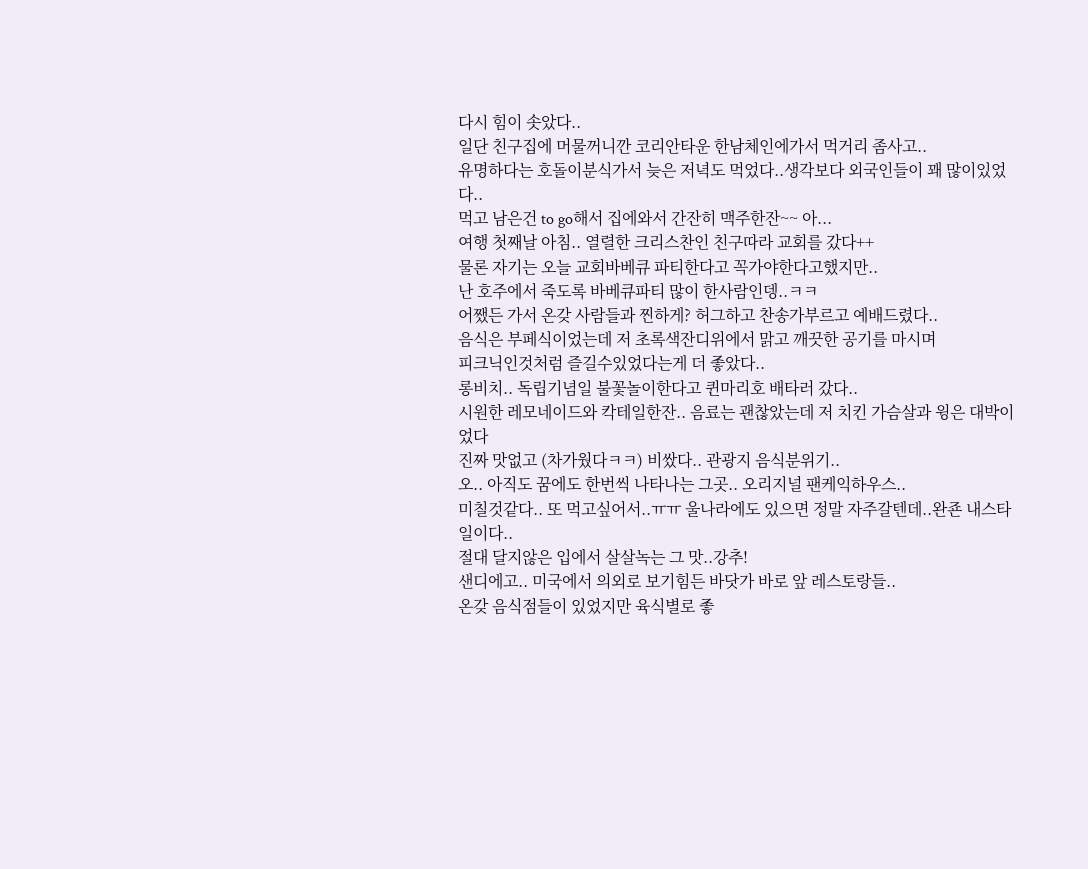다시 힘이 솟았다..
일단 친구집에 머물꺼니깐 코리안타운 한남체인에가서 먹거리 좀사고..
유명하다는 호돌이분식가서 늦은 저녁도 먹었다..생각보다 외국인들이 꽤 많이있었다..
먹고 남은건 to go해서 집에와서 간잔히 맥주한잔~~ 아...
여행 첫째날 아침.. 열렬한 크리스찬인 친구따라 교회를 갔다++
물론 자기는 오늘 교회바베큐 파티한다고 꼭가야한다고했지만..
난 호주에서 죽도록 바베큐파티 많이 한사람인뎅..ㅋㅋ
어쨌든 가서 온갖 사람들과 찐하게? 허그하고 찬송가부르고 예배드렸다..
음식은 부페식이었는데 저 초록색잔디위에서 맑고 깨끗한 공기를 마시며
피크닉인것처럼 즐길수있었다는게 더 좋았다..
롱비치.. 독립기념일 불꽃놀이한다고 퀸마리호 배타러 갔다..
시원한 레모네이드와 칵테일한잔.. 음료는 괜찮았는데 저 치킨 가슴살과 윙은 대박이었다
진짜 맛없고 (차가웠다ㅋㅋ) 비쌌다.. 관광지 음식분위기..
오.. 아직도 꿈에도 한번씩 나타나는 그곳.. 오리지널 팬케익하우스..
미칠것같다.. 또 먹고싶어서..ㅠㅠ 울나라에도 있으면 정말 자주갈텐데..완죤 내스타일이다..
절대 달지않은 입에서 살살녹는 그 맛..강추!
샌디에고.. 미국에서 의외로 보기힘든 바닷가 바로 앞 레스토랑들..
온갖 음식점들이 있었지만 육식별로 좋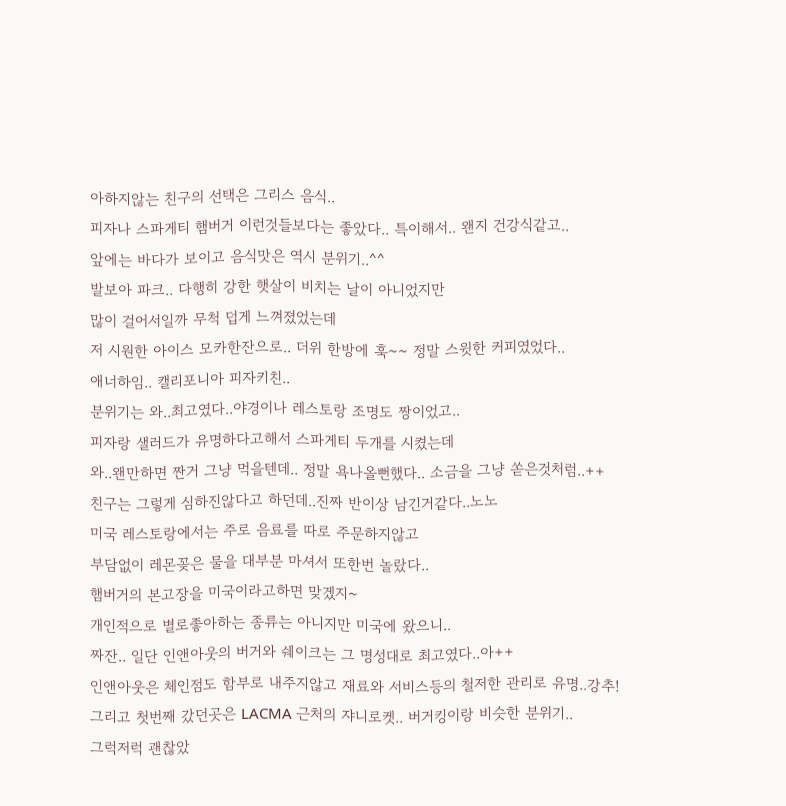아하지않는 친구의 선택은 그리스 음식..
피자나 스파게티 햄버거 이런것들보다는 좋았다.. 특이해서.. 왠지 건강식같고..
앞에는 바다가 보이고 음식맛은 역시 분위기..^^
발보아 파크.. 다행히 강한 햇살이 비치는 날이 아니었지만
많이 걸어서일까 무척 덥게 느껴졌었는데
저 시원한 아이스 모카한잔으로.. 더위 한방에 훅~~ 정말 스윗한 커피였었다..
애너하임.. 캘리포니아 피자키친..
분위기는 와..최고였다..야경이나 레스토랑 조명도 짱이었고..
피자랑 샐러드가 유명하다고해서 스파게티 두개를 시켰는데
와..왠만하면 짠거 그냥 먹을텐데.. 정말 욕나올뻔했다.. 소금을 그냥 쏟은것처럼..++
친구는 그렇게 심하진않다고 하던데..진짜 반이상 남긴거같다..노노
미국 레스토랑에서는 주로 음료를 따로 주문하지않고
부담없이 레몬꽂은 물을 대부분 마셔서 또한번 놀랐다..
햄버거의 본고장을 미국이라고하면 맞겠지~
개인적으로 별로좋아하는 종류는 아니지만 미국에 왔으니..
짜잔.. 일단 인앤아웃의 버거와 쉐이크는 그 명성대로 최고였다..아++
인앤아웃은 체인점도 함부로 내주지않고 재료와 서비스등의 철저한 관리로 유명..강추!
그리고 첫번째 갔던곳은 LACMA 근처의 쟈니로켓.. 버거킹이랑 비슷한 분위기..
그럭저럭 괜찮았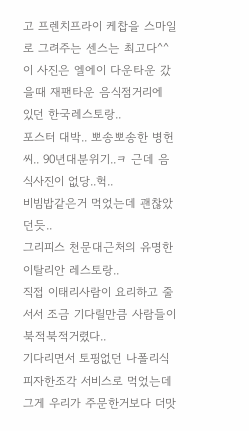고 프렌치프라이 케찹을 스마일로 그려주는 센스는 최고다^^
이 사진은 엘에이 다운타운 갔을때 재팬타운 음식점거리에 있던 한국레스토랑..
포스터 대박.. 뽀송뽀송한 병헌씨.. 90년대분위기..ㅋ 근데 음식사진이 없당..헉..
비빔밥같은거 먹었는데 괜찮았던듯..
그리피스 천문대근처의 유명한 이탈리안 레스토랑..
직접 이태리사람이 요리하고 줄서서 조금 기다릴만큼 사람들이 북적북적거렸다..
기다리면서 토핑없던 나폴리식 피자한조각 서비스로 먹었는데
그게 우리가 주문한거보다 더맛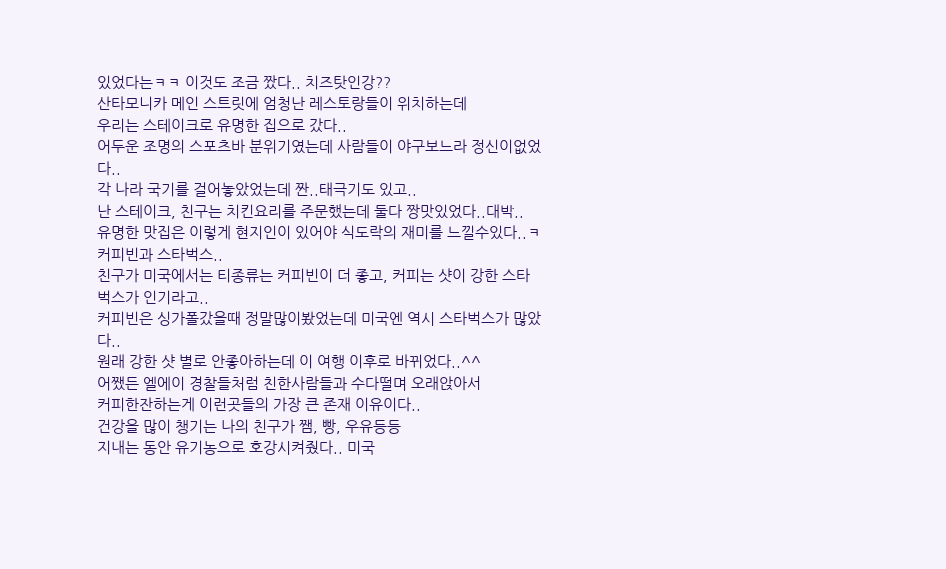있었다는ㅋㅋ 이것도 조금 짰다.. 치즈탓인강??
산타모니카 메인 스트릿에 엄청난 레스토랑들이 위치하는데
우리는 스테이크로 유명한 집으로 갔다..
어두운 조명의 스포츠바 분위기였는데 사람들이 야구보느라 정신이없었다..
각 나라 국기를 걸어놓았었는데 짠..태극기도 있고..
난 스테이크, 친구는 치킨요리를 주문했는데 둘다 짱맛있었다..대박..
유명한 맛집은 이렇게 현지인이 있어야 식도락의 재미를 느낄수있다..ㅋ
커피빈과 스타벅스..
친구가 미국에서는 티종류는 커피빈이 더 좋고, 커피는 샷이 강한 스타벅스가 인기라고..
커피빈은 싱가폴갔을때 정말많이봤었는데 미국엔 역시 스타벅스가 많았다..
원래 강한 샷 별로 안좋아하는데 이 여행 이후로 바뀌었다..^^
어쨌든 엘에이 경찰들처럼 친한사람들과 수다떨며 오래앉아서
커피한잔하는게 이런곳들의 가장 큰 존재 이유이다..
건강을 많이 챙기는 나의 친구가 쨈, 빵, 우유등등
지내는 동안 유기농으로 호강시켜줬다.. 미국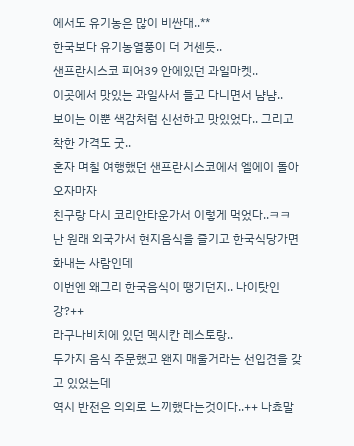에서도 유기농은 많이 비싼대..**
한국보다 유기농열풍이 더 거센듯..
샌프란시스코 피어39 안에있던 과일마켓..
이곳에서 맛있는 과일사서 들고 다니면서 냠냠..
보이는 이뿐 색감처럼 신선하고 맛있었다.. 그리고 착한 가격도 굿..
혼자 며칠 여행했던 샌프란시스코에서 엘에이 돌아오자마자
친구랑 다시 코리안타운가서 이렇게 먹었다..ㅋㅋ
난 원래 외국가서 현지음식을 즐기고 한국식당가면 화내는 사람인데
이번엔 왜그리 한국음식이 땡기던지.. 나이탓인강?++
라구나비치에 있던 멕시칸 레스토랑..
두가지 음식 주문했고 왠지 매울거라는 선입견을 갖고 있었는데
역시 반전은 의외로 느끼했다는것이다..++ 나쵸말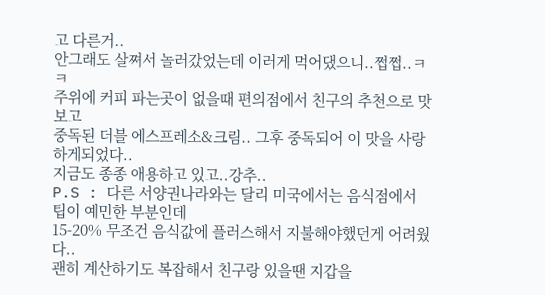고 다른거..
안그래도 살쪄서 놀러갔었는데 이러게 먹어댔으니..쩝쩝..ㅋㅋ
주위에 커피 파는곳이 없을때 편의점에서 친구의 추천으로 맛보고
중독된 더블 에스프레소&크림.. 그후 중독되어 이 맛을 사랑하게되었다..
지금도 종종 애용하고 있고..강추..
P.S : 다른 서양권나라와는 달리 미국에서는 음식점에서 팁이 예민한 부분인데
15-20% 무조건 음식값에 플러스해서 지불해야했던게 어려웠다..
괜히 계산하기도 복잡해서 친구랑 있을땐 지갑을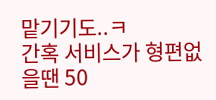맡기기도..ㅋ
간혹 서비스가 형편없을땐 50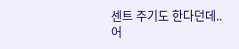센트 주기도 한다던데..
어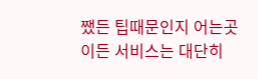쨌든 팁때문인지 어는곳이든 서비스는 대단히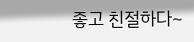좋고 친절하다~